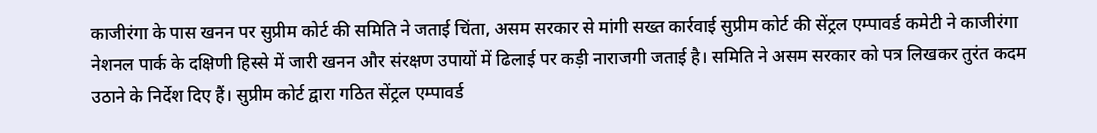काजीरंगा के पास खनन पर सुप्रीम कोर्ट की समिति ने जताई चिंता, असम सरकार से मांगी सख्त कार्रवाई सुप्रीम कोर्ट की सेंट्रल एम्पावर्ड कमेटी ने काजीरंगा नेशनल पार्क के दक्षिणी हिस्से में जारी खनन और संरक्षण उपायों में ढिलाई पर कड़ी नाराजगी जताई है। समिति ने असम सरकार को पत्र लिखकर तुरंत कदम उठाने के निर्देश दिए हैं। सुप्रीम कोर्ट द्वारा गठित सेंट्रल एम्पावर्ड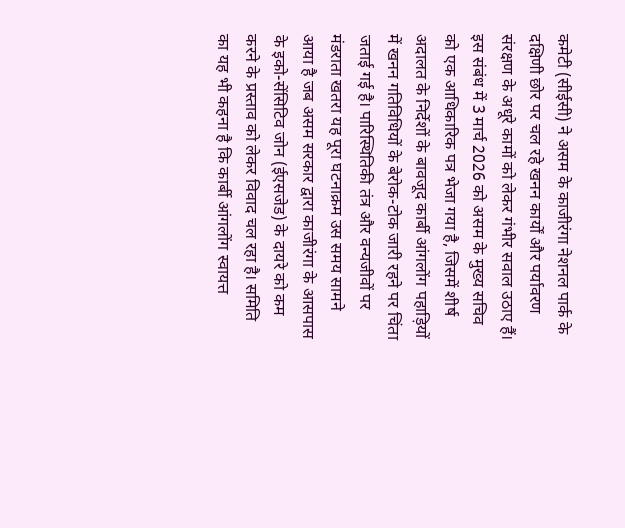कमेटी (सीईसी) ने असम के काजीरंगा नेशनल पार्क के दक्षिणी छोर पर चल रहे खनन कार्यों और पर्यावरण संरक्षण के अधूरे कामों को लेकर गंभीर सवाल उठाए हैं। इस संबंध में 3 मार्च 2026 को असम के मुख्य सचिव को एक आधिकारिक पत्र भेजा गया है, जिसमें शीर्ष अदालत के निर्देशों के बावजूद कार्बी आंगलोंग पहाड़ियों में खनन गतिविधियों के बेरोक-टोक जारी रहने पर चिंता जताई गई है। पारिस्थितिकी तंत्र और वन्यजीवों पर मंडराता खतरा यह पूरा घटनाक्रम उस समय सामने आया है जब असम सरकार द्वारा काजीरंगा के आसपास के इको-सेंसिटिव जोन (ईएसजेड) के दायरे को कम करने के प्रस्ताव को लेकर विवाद चल रहा है। समिति का यह भी कहना है कि कार्बी आंगलोंग स्वायत्त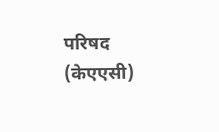परिषद (केएएसी)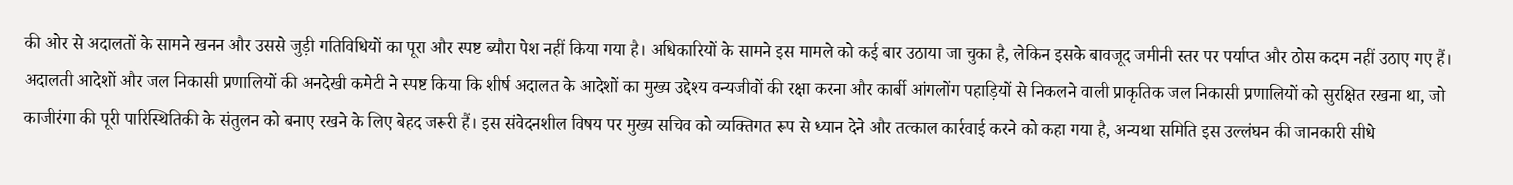की ओर से अदालतों के सामने खनन और उससे जुड़ी गतिविधियों का पूरा और स्पष्ट ब्यौरा पेश नहीं किया गया है। अधिकारियों के सामने इस मामले को कई बार उठाया जा चुका है, लेकिन इसके बावजूद जमीनी स्तर पर पर्याप्त और ठोस कदम नहीं उठाए गए हैं। अदालती आदेशों और जल निकासी प्रणालियों की अनदेखी कमेटी ने स्पष्ट किया कि शीर्ष अदालत के आदेशों का मुख्य उद्देश्य वन्यजीवों की रक्षा करना और कार्बी आंगलोंग पहाड़ियों से निकलने वाली प्राकृतिक जल निकासी प्रणालियों को सुरक्षित रखना था, जो काजीरंगा की पूरी पारिस्थितिकी के संतुलन को बनाए रखने के लिए बेहद जरूरी हैं। इस संवेदनशील विषय पर मुख्य सचिव को व्यक्तिगत रूप से ध्यान देने और तत्काल कार्रवाई करने को कहा गया है, अन्यथा समिति इस उल्लंघन की जानकारी सीधे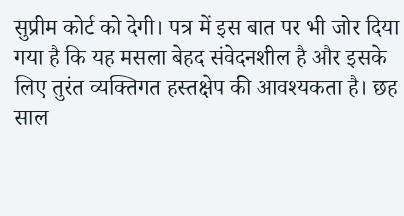सुप्रीम कोर्ट को देगी। पत्र में इस बात पर भी जोर दिया गया है कि यह मसला बेहद संवेदनशील है और इसके लिए तुरंत व्यक्तिगत हस्तक्षेप की आवश्यकता है। छह साल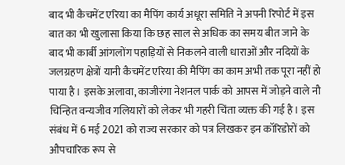बाद भी कैचमेंट एरिया का मैपिंग कार्य अधूरा समिति ने अपनी रिपोर्ट में इस बात का भी खुलासा किया कि छह साल से अधिक का समय बीत जाने के बाद भी कार्बी आंगलोंग पहाड़ियों से निकलने वाली धाराओं और नदियों के जलग्रहण क्षेत्रों यानी कैचमेंट एरिया की मैपिंग का काम अभी तक पूरा नहीं हो पाया है। इसके अलावा, काजीरंगा नेशनल पार्क को आपस में जोड़ने वाले नौ चिन्हित वन्यजीव गलियारों को लेकर भी गहरी चिंता व्यक्त की गई है। इस संबंध में 6 मई 2021 को राज्य सरकार को पत्र लिखकर इन कॉरिडोरों को औपचारिक रूप से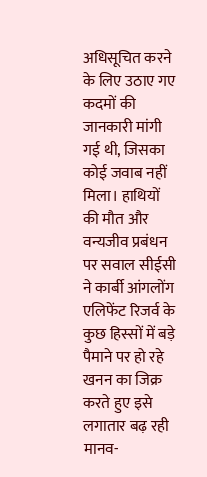अधिसूचित करने के लिए उठाए गए कदमों की जानकारी मांगी गई थी, जिसका कोई जवाब नहीं मिला। हाथियों की मौत और वन्यजीव प्रबंधन पर सवाल सीईसी ने कार्बी आंगलोंग एलिफेंट रिजर्व के कुछ हिस्सों में बड़े पैमाने पर हो रहे खनन का जिक्र करते हुए इसे लगातार बढ़ रही मानव-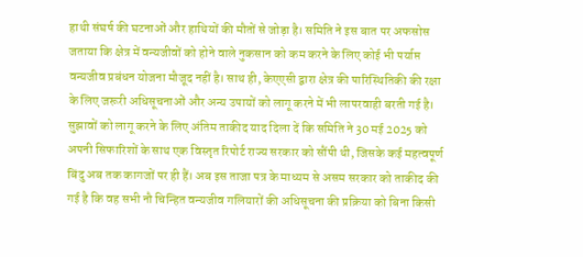हाथी संघर्ष की घटनाओं और हाथियों की मौतों से जोड़ा है। समिति ने इस बात पर अफसोस जताया कि क्षेत्र में वन्यजीवों को होने वाले नुकसान को कम करने के लिए कोई भी पर्याप्त वन्यजीव प्रबंधन योजना मौजूद नहीं है। साथ ही, केएएसी द्वारा क्षेत्र की पारिस्थितिकी की रक्षा के लिए जरूरी अधिसूचनाओं और अन्य उपायों को लागू करने में भी लापरवाही बरती गई है। सुझावों को लागू करने के लिए अंतिम ताकीद याद दिला दें कि समिति ने 30 मई 2025 को अपनी सिफारिशों के साथ एक विस्तृत रिपोर्ट राज्य सरकार को सौंपी थी, जिसके कई महत्वपूर्ण बिंदु अब तक कागजों पर ही हैं। अब इस ताजा पत्र के माध्यम से असम सरकार को ताकीद की गई है कि वह सभी नौ चिन्हित वन्यजीव गलियारों की अधिसूचना की प्रक्रिया को बिना किसी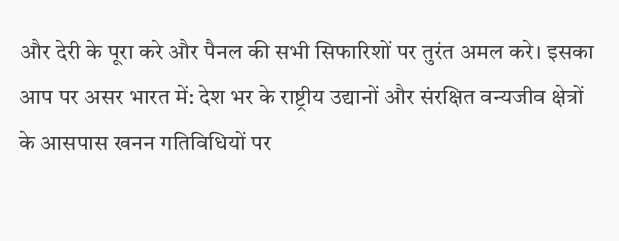और देरी के पूरा करे और पैनल की सभी सिफारिशों पर तुरंत अमल करे। इसका आप पर असर भारत में: देश भर के राष्ट्रीय उद्यानों और संरक्षित वन्यजीव क्षेत्रों के आसपास खनन गतिविधियों पर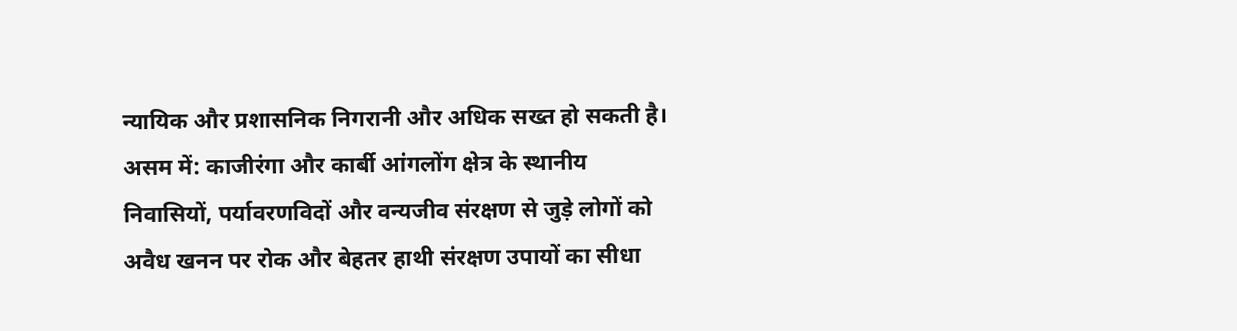न्यायिक और प्रशासनिक निगरानी और अधिक सख्त हो सकती है। असम में: काजीरंगा और कार्बी आंगलोंग क्षेत्र के स्थानीय निवासियों, पर्यावरणविदों और वन्यजीव संरक्षण से जुड़े लोगों को अवैध खनन पर रोक और बेहतर हाथी संरक्षण उपायों का सीधा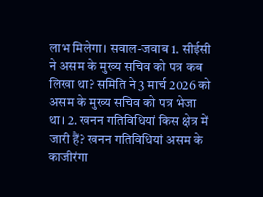लाभ मिलेगा। सवाल-जवाब 1. सीईसी ने असम के मुख्य सचिव को पत्र कब लिखा था? समिति ने 3 मार्च 2026 को असम के मुख्य सचिव को पत्र भेजा था। 2. खनन गतिविधियां किस क्षेत्र में जारी हैं? खनन गतिविधियां असम के काजीरंगा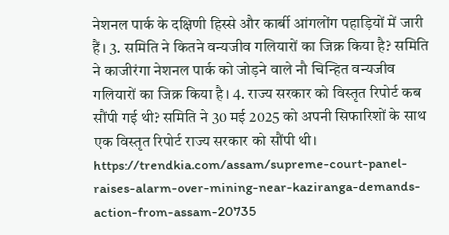नेशनल पार्क के दक्षिणी हिस्से और कार्बी आंगलोंग पहाड़ियों में जारी हैं। 3. समिति ने कितने वन्यजीव गलियारों का जिक्र किया है? समिति ने काजीरंगा नेशनल पार्क को जोड़ने वाले नौ चिन्हित वन्यजीव गलियारों का जिक्र किया है। 4. राज्य सरकार को विस्तृत रिपोर्ट कब सौंपी गई थी? समिति ने 30 मई 2025 को अपनी सिफारिशों के साथ एक विस्तृत रिपोर्ट राज्य सरकार को सौंपी थी। https://trendkia.com/assam/supreme-court-panel-raises-alarm-over-mining-near-kaziranga-demands-action-from-assam-20735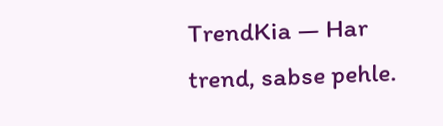TrendKia — Har trend, sabse pehle.